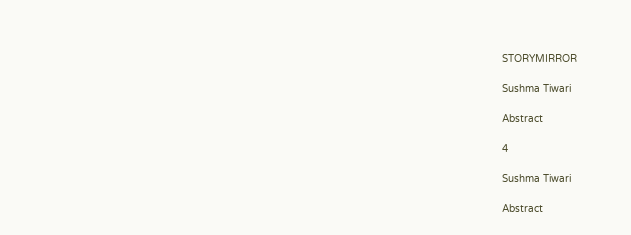STORYMIRROR

Sushma Tiwari

Abstract

4

Sushma Tiwari

Abstract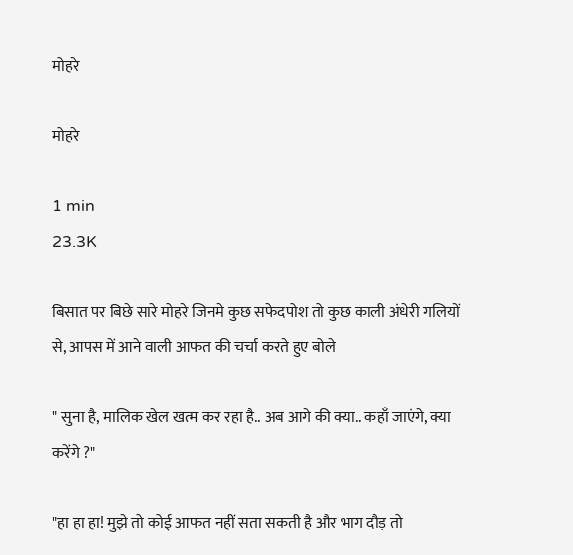मोहरे

मोहरे

1 min
23.3K

बिसात पर बिछे सारे मोहरे जिनमे कुछ सफेदपोश तो कुछ काली अंधेरी गलियों से, आपस में आने वाली आफत की चर्चा करते हुए बोले

" सुना है, मालिक खेल खत्म कर रहा है.. अब आगे की क्या.. कहाँ जाएंगे, क्या करेंगे ?"

"हा हा हा! मुझे तो कोई आफत नहीं सता सकती है और भाग दौड़ तो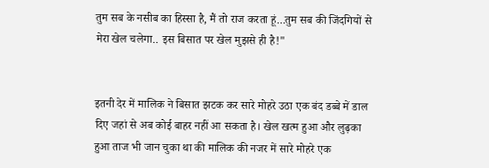तुम सब के नसीब का हिस्सा है, मैं तो राज करता हूं...तुम सब की जिंदगियों से मेरा खेल चलेगा.. इस बिसात पर खेल मुझसे ही है!"


इतनी देर में मालिक ने बिसात झटक कर सारे मोहरे उठा एक बंद डब्बे में डाल दिए जहां से अब कोई बाहर नहीं आ सकता है। खेल खत्म हुआ और लुढ़का हुआ ताज भी जान चुका था की मालिक की नजर में सारे मोहरे एक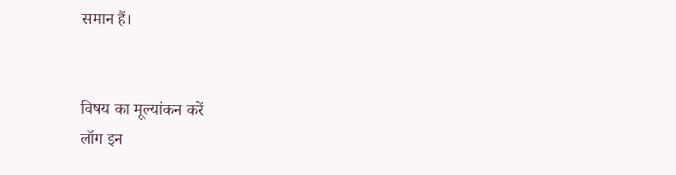समान हैं।


विषय का मूल्यांकन करें
लॉग इन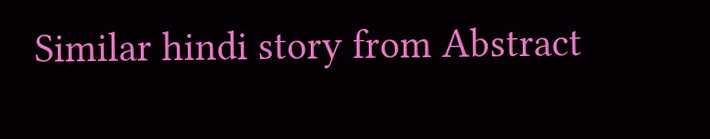Similar hindi story from Abstract